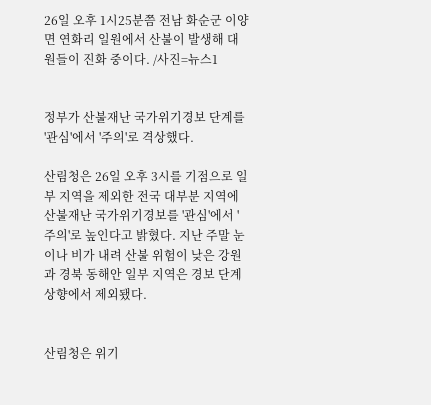26일 오후 1시25분쯤 전남 화순군 이양면 연화리 일원에서 산불이 발생해 대원들이 진화 중이다. /사진=뉴스1


정부가 산불재난 국가위기경보 단계를 '관심'에서 '주의'로 격상했다.

산림청은 26일 오후 3시를 기점으로 일부 지역을 제외한 전국 대부분 지역에 산불재난 국가위기경보를 '관심'에서 '주의'로 높인다고 밝혔다. 지난 주말 눈이나 비가 내려 산불 위험이 낮은 강원과 경북 동해안 일부 지역은 경보 단계 상향에서 제외됐다.


산림청은 위기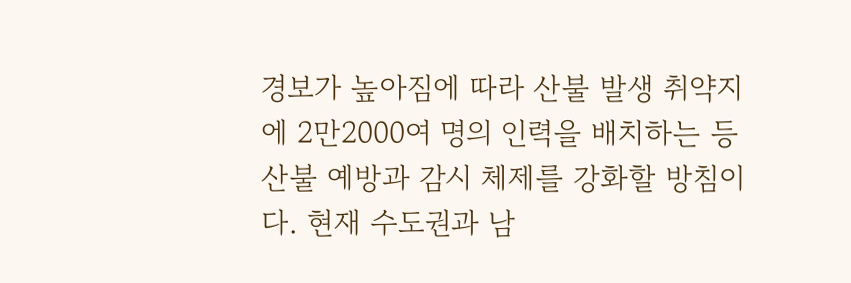경보가 높아짐에 따라 산불 발생 취약지에 2만2000여 명의 인력을 배치하는 등 산불 예방과 감시 체제를 강화할 방침이다. 현재 수도권과 남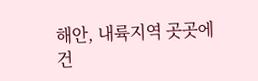해안, 내륙지역 곳곳에 건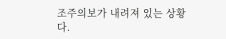조주의보가 내려져 있는 상황다.